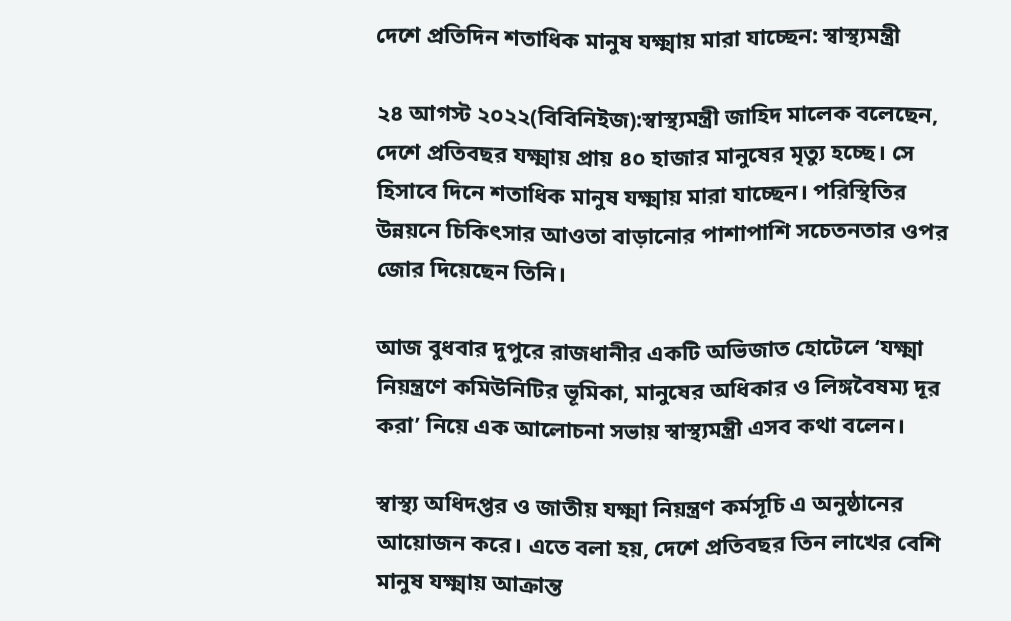দেশে প্রতিদিন শতাধিক মানুষ যক্ষ্মায় মারা যাচ্ছেন: স্বাস্থ্যমন্ত্রী

২৪ আগস্ট ২০২২(বিবিনিইজ):স্বাস্থ্যমন্ত্রী জাহিদ মালেক বলেছেন, দেশে প্রতিবছর যক্ষ্মায় প্রায় ৪০ হাজার মানুষের মৃত্যু হচ্ছে। সে হিসাবে দিনে শতাধিক মানুষ যক্ষ্মায় মারা যাচ্ছেন। পরিস্থিতির উন্নয়নে চিকিৎসার আওতা বাড়ানোর পাশাপাশি সচেতনতার ওপর জোর দিয়েছেন তিনি।

আজ বুধবার দুপুরে রাজধানীর একটি অভিজাত হোটেলে ‘যক্ষ্মা নিয়ন্ত্রণে কমিউনিটির ভূমিকা, মানুষের অধিকার ও লিঙ্গবৈষম্য দূর করা’ নিয়ে এক আলোচনা সভায় স্বাস্থ্যমন্ত্রী এসব কথা বলেন।

স্বাস্থ্য অধিদপ্তর ও জাতীয় যক্ষ্মা নিয়ন্ত্রণ কর্মসূচি এ অনুষ্ঠানের আয়োজন করে। এতে বলা হয়, দেশে প্রতিবছর তিন লাখের বেশি মানুষ যক্ষ্মায় আক্রান্ত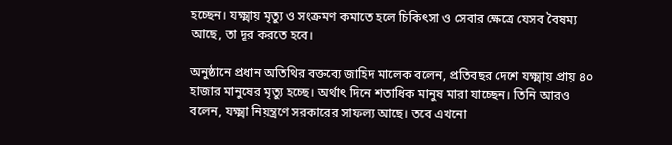হচ্ছেন। যক্ষ্মায় মৃত্যু ও সংক্রমণ কমাতে হলে চিকিৎসা ও সেবার ক্ষেত্রে যেসব বৈষম্য আছে, তা দূর করতে হবে।

অনুষ্ঠানে প্রধান অতিথির বক্তব্যে জাহিদ মালেক বলেন, প্রতিবছর দেশে যক্ষ্মায় প্রায় ৪০ হাজার মানুষের মৃত্যু হচ্ছে। অর্থাৎ দিনে শতাধিক মানুষ মারা যাচ্ছেন। তিনি আরও বলেন, যক্ষ্মা নিয়ন্ত্রণে সরকারের সাফল্য আছে। তবে এখনো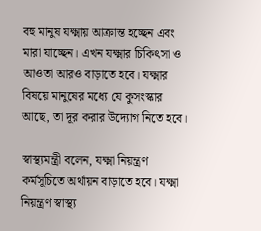বহু মানুষ যক্ষ্মায় আক্রান্ত হচ্ছেন এবং মারা যাচ্ছেন। এখন যক্ষ্মার চিকিৎসা ও আওতা আরও বাড়াতে হবে। যক্ষ্মার বিষয়ে মানুষের মধ্যে যে কুসংস্কার আছে, তা দূর করার উদ্যোগ নিতে হবে।

স্বাস্থ্যমন্ত্রী বলেন, যক্ষ্মা নিয়ন্ত্রণ কর্মসূচিতে অর্থায়ন বাড়াতে হবে। যক্ষ্মা নিয়ন্ত্রণ স্বাস্থ্য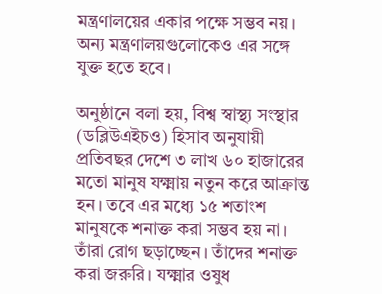মন্ত্রণালয়ের একার পক্ষে সম্ভব নয়। অন্য মন্ত্রণালয়গুলোকেও এর সঙ্গে যুক্ত হতে হবে।

অনুষ্ঠানে বলা হয়, বিশ্ব স্বাস্থ্য সংস্থার (ডব্লিউএইচও) হিসাব অনুযায়ী প্রতিবছর দেশে ৩ লাখ ৬০ হাজারের মতো মানুষ যক্ষ্মায় নতুন করে আক্রান্ত হন। তবে এর মধ্যে ১৫ শতাংশ মানুষকে শনাক্ত করা সম্ভব হয় না। তাঁরা রোগ ছড়াচ্ছেন। তাঁদের শনাক্ত করা জরুরি। যক্ষ্মার ওষুধ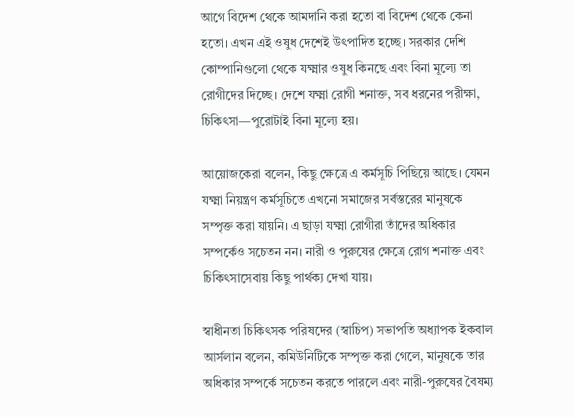আগে বিদেশ থেকে আমদানি করা হতো বা বিদেশ থেকে কেনা হতো। এখন এই ওষুধ দেশেই উৎপাদিত হচ্ছে। সরকার দেশি কোম্পানিগুলো থেকে যক্ষ্মার ওষুধ কিনছে এবং বিনা মূল্যে তা রোগীদের দিচ্ছে। দেশে যক্ষ্মা রোগী শনাক্ত, সব ধরনের পরীক্ষা, চিকিৎসা—পুরোটাই বিনা মূল্যে হয়।

আয়োজকেরা বলেন, কিছু ক্ষেত্রে এ কর্মসূচি পিছিয়ে আছে। যেমন যক্ষ্মা নিয়ন্ত্রণ কর্মসূচিতে এখনো সমাজের সর্বস্তরের মানুষকে সম্পৃক্ত করা যায়নি। এ ছাড়া যক্ষ্মা রোগীরা তাঁদের অধিকার সম্পর্কেও সচেতন নন। নারী ও পুরুষের ক্ষেত্রে রোগ শনাক্ত এবং চিকিৎসাসেবায় কিছু পার্থক্য দেখা যায়।

স্বাধীনতা চিকিৎসক পরিষদের (স্বাচিপ) সভাপতি অধ্যাপক ইকবাল আর্সলান বলেন, কমিউনিটিকে সম্পৃক্ত করা গেলে, মানুষকে তার অধিকার সম্পর্কে সচেতন করতে পারলে এবং নারী-পুরুষের বৈষম্য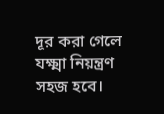দূর করা গেলে যক্ষ্মা নিয়ন্ত্রণ সহজ হবে।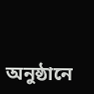অনুষ্ঠানে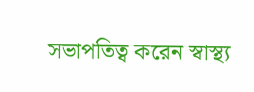সভাপতিত্ব করেন স্বাস্থ্য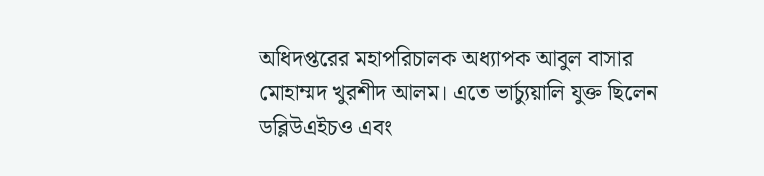অধিদপ্তরের মহাপরিচালক অধ্যাপক আবুল বাসার মোহাম্মদ খুরশীদ আলম। এতে ভার্চ্যুয়ালি যুক্ত ছিলেন ডব্লিউএইচও এবং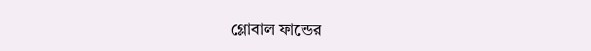গ্লোবাল ফান্ডের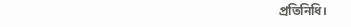প্রতিনিধি।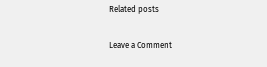Related posts

Leave a Comment